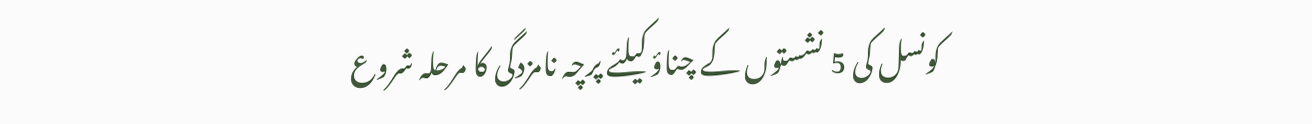کونسل کی 5 نشستوں کے چناؤ کیلئے پرچہ نامزدگی کا مرحلہ شروع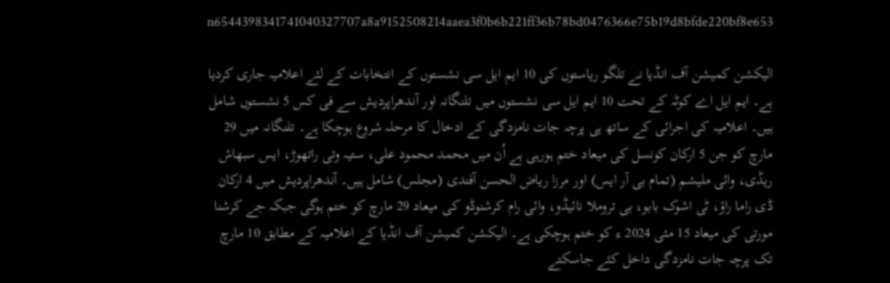n6544398341741040327707a8a9152508214aaea3f0b6b221ff36b78bd0476366e75b19d8bfde220bf8e653

الیکشن کمیشن آف انڈیا نے تلگو ریاستوں کی 10 ایم ایل سی نشستوں کے انتخابات کے لئے اعلامیہ جاری کردیا ہے۔ ایم ایل اے کوٹہ کے تحت 10 ایم ایل سی نشستوں میں تلنگانہ اور آندھراپردیش سے فی کس 5 نشستوں شامل ہیں۔ اعلامیہ کی اجرائی کے ساتھ ہی پرچہ جات نامزدگی کے ادخال کا مرحلہ شروع ہوچکا ہے۔ تلنگانہ میں 29 مارچ کو جن 5 ارکان کونسل کی میعاد ختم ہورہی ہے اُن میں محمد محمود علی، ستیہ وتی راتھوڑ، ایس سبھاش ریڈی، وائی ملیشم (تمام بی آر ایس) اور مرزا ریاض الحسن آفندی (مجلس) شامل ہیں۔ آندھراپردیش میں 4 ارکان ڈی راما راؤ، ٹی اشوک بابو، بی تروملا نائیڈو، وائی رام کرشنوڈو کی میعاد 29 مارچ کو ختم ہوگی جبکہ جے کرشنا مورتی کی میعاد 15 مئی 2024 ء کو ختم ہوچکی ہے۔ الیکشن کمیشن آف انڈیا کے اعلامیہ کے مطابق 10 مارچ تک پرچہ جات نامزدگی داخل کئے جاسکتے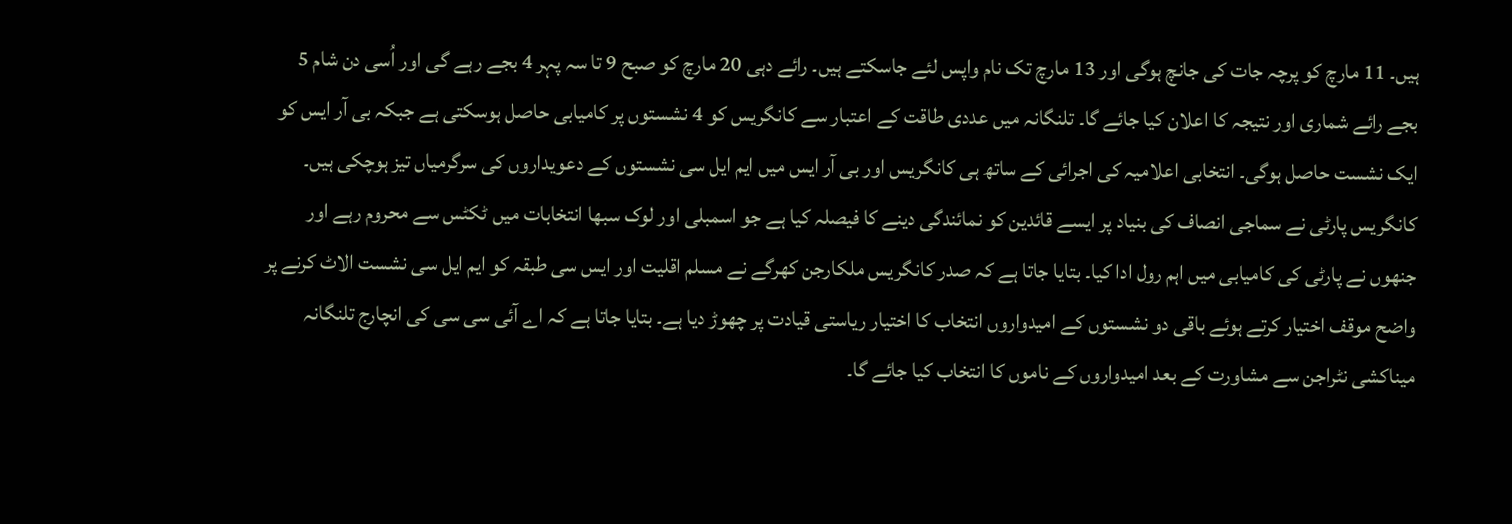ہیں۔ 11 مارچ کو پرچہ جات کی جانچ ہوگی اور 13 مارچ تک نام واپس لئے جاسکتے ہیں۔ رائے دہی 20 مارچ کو صبح 9 تا سہ پہر 4 بجے رہے گی اور اُسی دن شام 5 بجے رائے شماری اور نتیجہ کا اعلان کیا جائے گا۔ تلنگانہ میں عددی طاقت کے اعتبار سے کانگریس کو 4 نشستوں پر کامیابی حاصل ہوسکتی ہے جبکہ بی آر ایس کو ایک نشست حاصل ہوگی۔ انتخابی اعلامیہ کی اجرائی کے ساتھ ہی کانگریس اور بی آر ایس میں ایم ایل سی نشستوں کے دعویداروں کی سرگرمیاں تیز ہوچکی ہیں۔ کانگریس پارٹی نے سماجی انصاف کی بنیاد پر ایسے قائدین کو نمائندگی دینے کا فیصلہ کیا ہے جو اسمبلی اور لوک سبھا انتخابات میں ٹکٹس سے محروم رہے اور جنھوں نے پارٹی کی کامیابی میں اہم رول ادا کیا۔ بتایا جاتا ہے کہ صدر کانگریس ملکارجن کھرگے نے مسلم اقلیت اور ایس سی طبقہ کو ایم ایل سی نشست الاٹ کرنے پر واضح موقف اختیار کرتے ہوئے باقی دو نشستوں کے امیدواروں انتخاب کا اختیار ریاستی قیادت پر چھوڑ دیا ہے۔ بتایا جاتا ہے کہ اے آئی سی سی کی انچارج تلنگانہ میناکشی نٹراجن سے مشاورت کے بعد امیدواروں کے ناموں کا انتخاب کیا جائے گا۔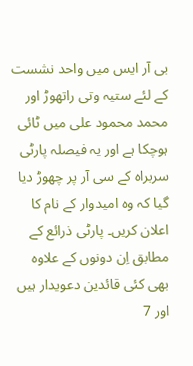بی آر ایس میں واحد نشست کے لئے ستیہ وتی راتھوڑ اور محمد محمود علی میں ٹائی ہوچکا ہے اور یہ فیصلہ پارٹی سربراہ کے سی آر پر چھوڑ دیا گیا کہ وہ امیدوار کے نام کا اعلان کریں۔ پارٹی ذرائع کے مطابق اِن دونوں کے علاوہ بھی کئی قائدین دعویدار ہیں اور 7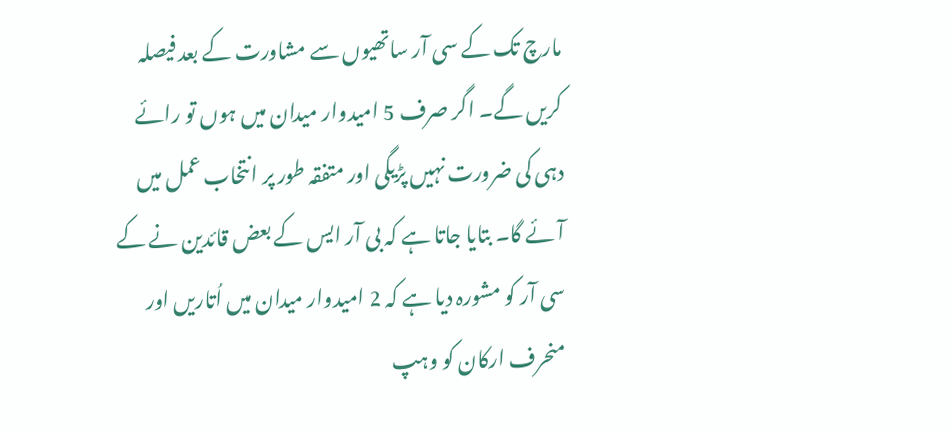مارچ تک کے سی آر ساتھیوں سے مشاورت کے بعد فیصلہ کریں گے۔ اگر صرف 5 امیدوار میدان میں ہوں تو رائے دہی کی ضرورت نہیں پڑیگی اور متفقہ طور پر انتخاب عمل میں آئے گا۔ بتایا جاتا ہے کہ بی آر ایس کے بعض قائدین نے کے سی آر کو مشورہ دیا ہے کہ 2 امیدوار میدان میں اُتاریں اور منحرف ارکان کو وہپ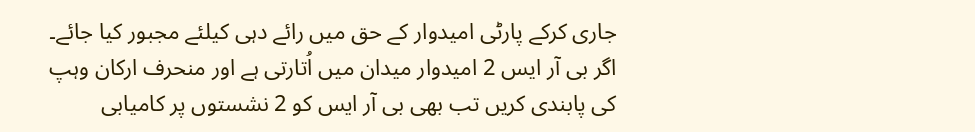جاری کرکے پارٹی امیدوار کے حق میں رائے دہی کیلئے مجبور کیا جائے۔ اگر بی آر ایس 2 امیدوار میدان میں اُتارتی ہے اور منحرف ارکان وہپ کی پابندی کریں تب بھی بی آر ایس کو 2 نشستوں پر کامیابی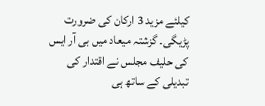کیلئے مزید 3 ارکان کی ضرورت پڑیگی۔ گزشتہ میعاد میں بی آر ایس کی حلیف مجلس نے اقتدار کی تبدیلی کے ساتھ ہی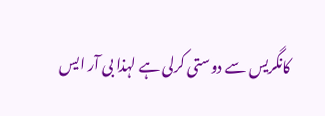کانگریس سے دوستی کرلی ہے لہذا بی آر ایس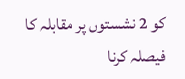کو 2 نشستوں پر مقابلہ کا فیصلہ کرنا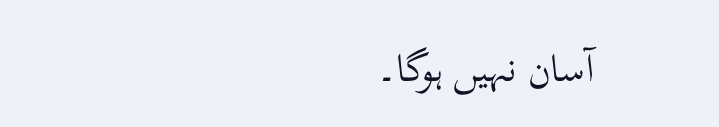آسان نہیں ہوگا۔